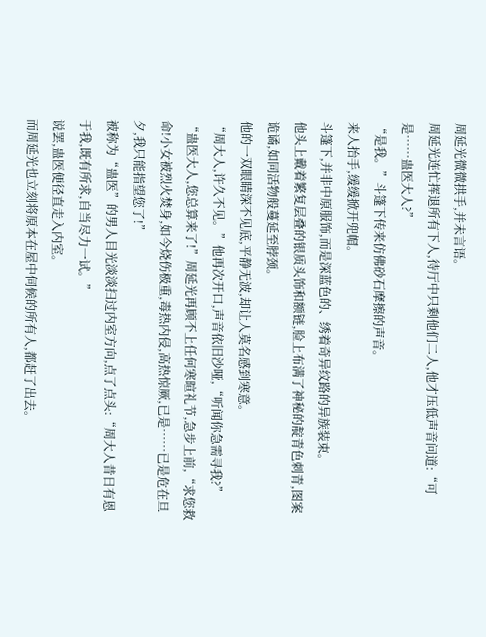周延光微微拱手,并未言语。
周延光连忙挥退所有下人,待厅中只剩他们二人,他才压低声音问道:“可是……蛊医大人?”
“是我。”斗篷下传来仿佛砂石摩擦的声音。
来人抬手,缓缓掀开兜帽。
斗篷下,并非中原服饰,而是深蓝色的、绣着奇异纹路的异族装束。
他头上戴着繁复层叠的银质头饰和额链,脸上布满了神秘的靛青色刺青,图案诡谲,如同活物般蔓延至脖颈。
他的一双眼睛深不见底,平静无波,却让人莫名感到寒意。
“周大人,许久不见。”他再次开口,声音依旧沙哑,“听闻你急需寻我?”
“蛊医大人,您总算来了!”周延光再顾不上任何寒暄礼节,急步上前,“求您救命!小女被烈火焚身,如今烧伤极重,毒热内侵,高热惊厥,已是……已是危在旦夕,我只能指望您了!”
被称为“蛊医”的男人目光淡淡扫过内室方向,点了点头:“周大人昔日有恩于我,既有所求,自当尽力一试。”
说罢,蛊医便径直走入内室。
而周延光也立刻将原本在屋中伺候的所有人,都赶了出去。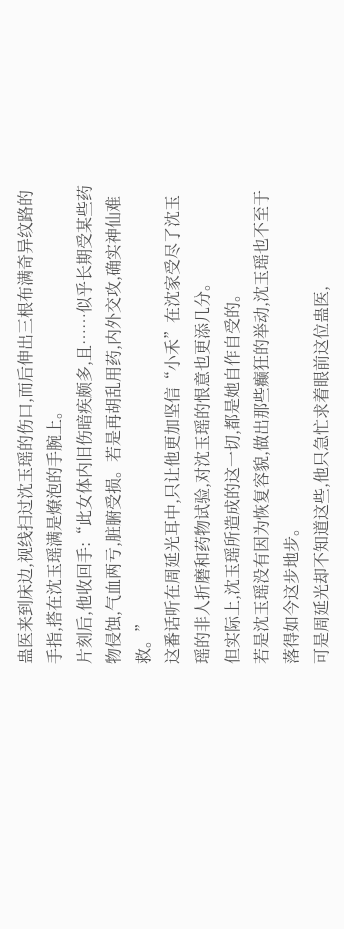蛊医来到床边,视线扫过沈玉瑶的伤口,而后伸出三根布满奇异纹路的手指,搭在沈玉瑶满是燎泡的手腕上。
片刻后,他收回手:“此女体内旧伤暗疾颇多,且……似乎长期受某些药物侵蚀,气血两亏,脏腑受损。若是再胡乱用药,内外交攻,确实神仙难救。”
这番话听在周延光耳中,只让他更加坚信“小禾”在沈家受尽了沈玉瑶的非人折磨和药物试验,对沈玉瑶的恨意也更添几分。
但实际上,沈玉瑶所造成的这一切,都是她自作自受的。
若是沈玉瑶没有因为恢复容貌,做出那些癫狂的举动,沈玉瑶也不至于落得如今这步地步。
可是周延光却不知道这些,他只急忙求着眼前这位蛊医,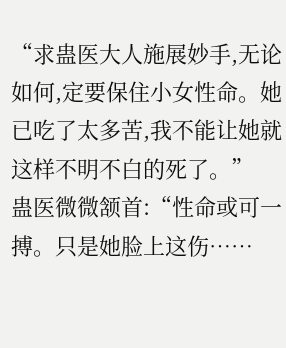“求蛊医大人施展妙手,无论如何,定要保住小女性命。她已吃了太多苦,我不能让她就这样不明不白的死了。”
蛊医微微颔首:“性命或可一搏。只是她脸上这伤……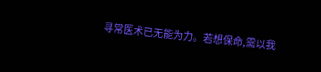寻常医术已无能为力。若想保命,需以我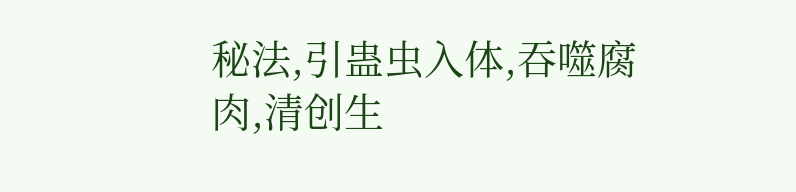秘法,引蛊虫入体,吞噬腐肉,清创生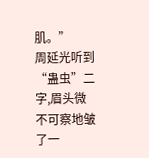肌。”
周延光听到“蛊虫”二字,眉头微不可察地皱了一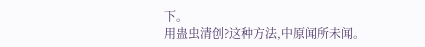下。
用蛊虫清创?这种方法,中原闻所未闻。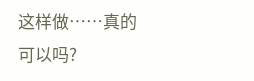这样做……真的可以吗?